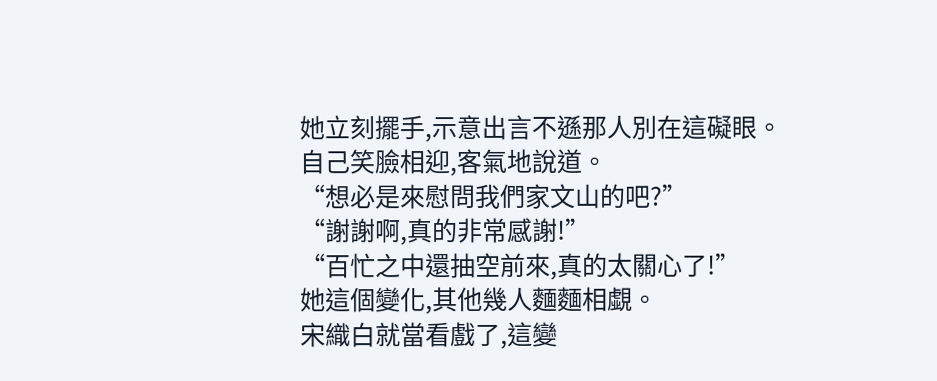她立刻擺手,示意出言不遜那人別在這礙眼。
自己笑臉相迎,客氣地說道。
“想必是來慰問我們家文山的吧?”
“謝謝啊,真的非常感謝!”
“百忙之中還抽空前來,真的太關心了!”
她這個變化,其他幾人麵麵相覷。
宋織白就當看戲了,這變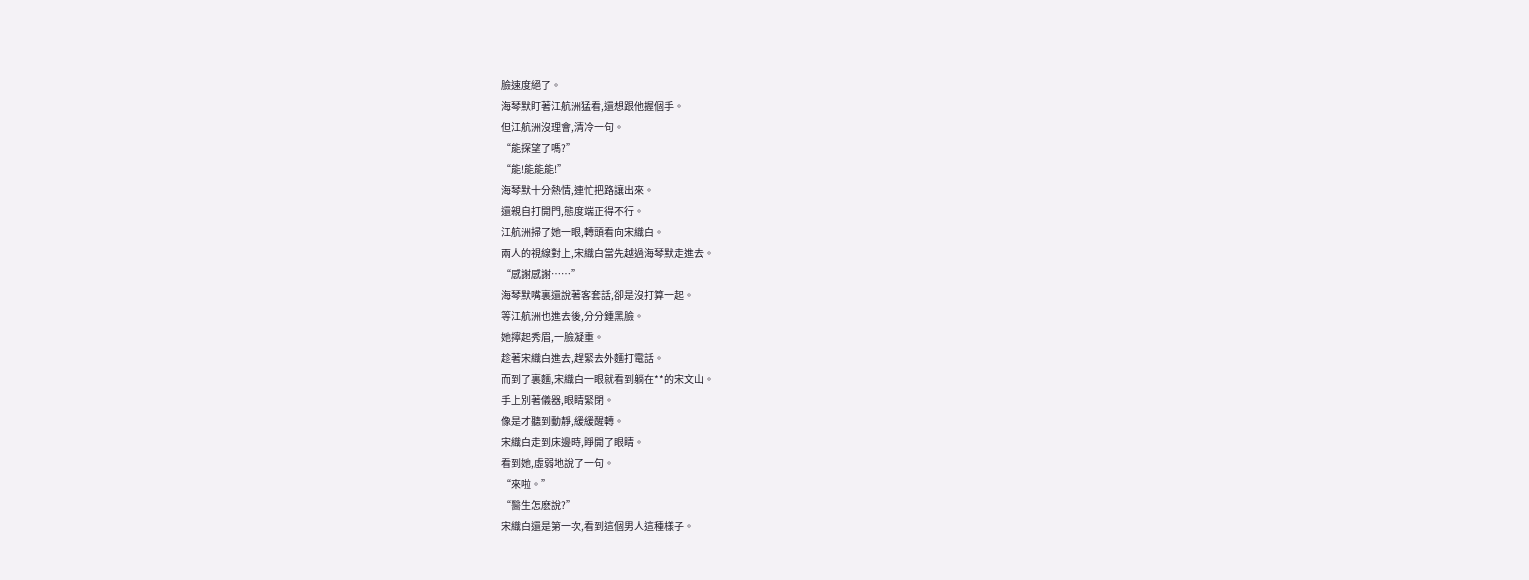臉速度絕了。
海琴默盯著江航洲猛看,還想跟他握個手。
但江航洲沒理會,清冷一句。
“能探望了嗎?”
“能!能能能!”
海琴默十分熱情,連忙把路讓出來。
還親自打開門,態度端正得不行。
江航洲掃了她一眼,轉頭看向宋織白。
兩人的視線對上,宋織白當先越過海琴默走進去。
“感謝感謝……”
海琴默嘴裏還說著客套話,卻是沒打算一起。
等江航洲也進去後,分分鍾黑臉。
她擰起秀眉,一臉凝重。
趁著宋織白進去,趕緊去外麵打電話。
而到了裏麵,宋織白一眼就看到躺在**的宋文山。
手上別著儀器,眼睛緊閉。
像是才聽到動靜,緩緩醒轉。
宋織白走到床邊時,睜開了眼睛。
看到她,虛弱地說了一句。
“來啦。”
“醫生怎麽說?”
宋織白還是第一次,看到這個男人這種樣子。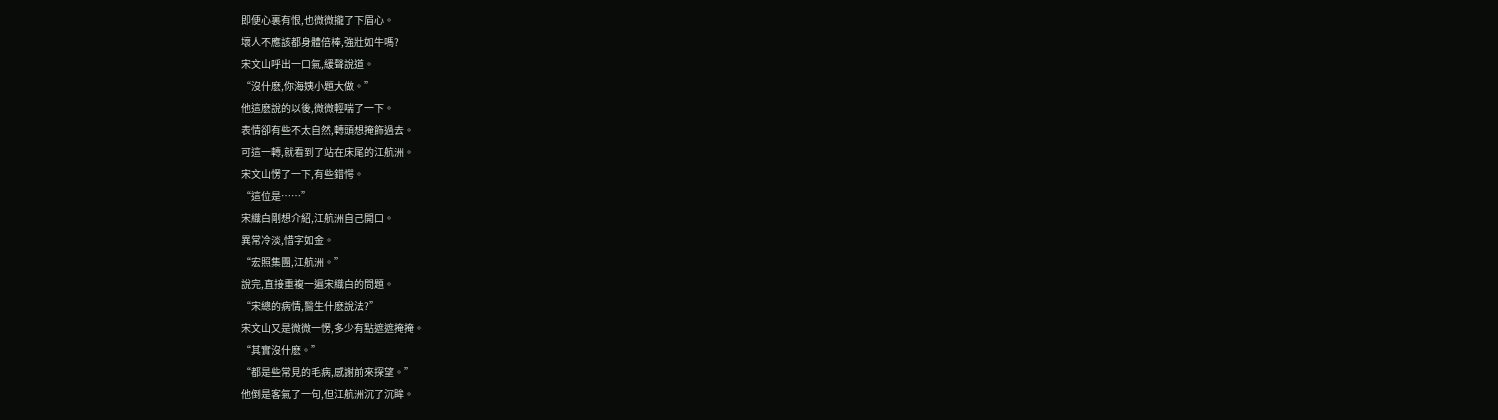即便心裏有恨,也微微攏了下眉心。
壞人不應該都身體倍棒,強壯如牛嗎?
宋文山呼出一口氣,緩聲說道。
“沒什麽,你海姨小題大做。”
他這麽說的以後,微微輕喘了一下。
表情卻有些不太自然,轉頭想掩飾過去。
可這一轉,就看到了站在床尾的江航洲。
宋文山愣了一下,有些錯愕。
“這位是……”
宋織白剛想介紹,江航洲自己開口。
異常冷淡,惜字如金。
“宏照集團,江航洲。”
說完,直接重複一遍宋織白的問題。
“宋總的病情,醫生什麽說法?”
宋文山又是微微一愣,多少有點遮遮掩掩。
“其實沒什麽。”
“都是些常見的毛病,感謝前來探望。”
他倒是客氣了一句,但江航洲沉了沉眸。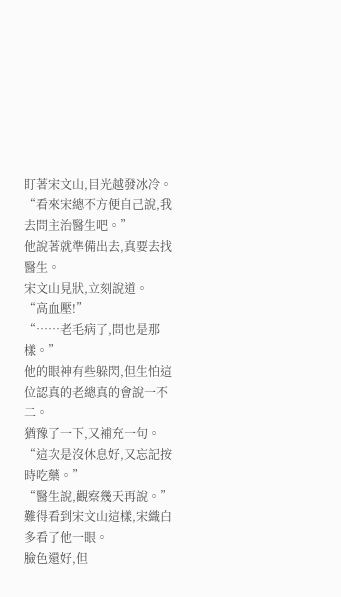盯著宋文山,目光越發冰冷。
“看來宋總不方便自己說,我去問主治醫生吧。”
他說著就準備出去,真要去找醫生。
宋文山見狀,立刻說道。
“高血壓!”
“……老毛病了,問也是那樣。”
他的眼神有些躲閃,但生怕這位認真的老總真的會說一不二。
猶豫了一下,又補充一句。
“這次是沒休息好,又忘記按時吃藥。”
“醫生說,觀察幾天再說。”
難得看到宋文山這樣,宋織白多看了他一眼。
臉色還好,但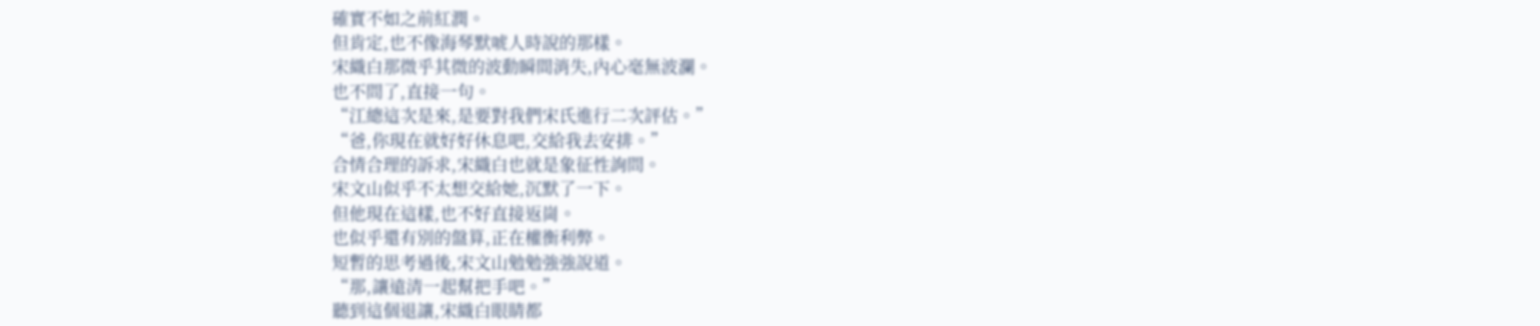確實不如之前紅潤。
但肯定,也不像海琴默唬人時說的那樣。
宋織白那微乎其微的波動瞬間消失,內心毫無波瀾。
也不問了,直接一句。
“江總這次是來,是要對我們宋氏進行二次評估。”
“爸,你現在就好好休息吧,交給我去安排。”
合情合理的訴求,宋織白也就是象征性詢問。
宋文山似乎不太想交給她,沉默了一下。
但他現在這樣,也不好直接返崗。
也似乎還有別的盤算,正在權衡利弊。
短暫的思考過後,宋文山勉勉強強說道。
“那,讓遠清一起幫把手吧。”
聽到這個退讓,宋織白眼睛都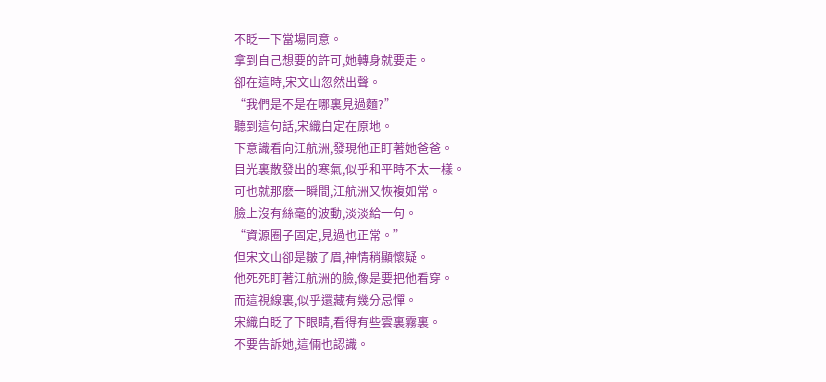不眨一下當場同意。
拿到自己想要的許可,她轉身就要走。
卻在這時,宋文山忽然出聲。
“我們是不是在哪裏見過麵?”
聽到這句話,宋織白定在原地。
下意識看向江航洲,發現他正盯著她爸爸。
目光裏散發出的寒氣,似乎和平時不太一樣。
可也就那麽一瞬間,江航洲又恢複如常。
臉上沒有絲毫的波動,淡淡給一句。
“資源圈子固定,見過也正常。”
但宋文山卻是皺了眉,神情稍顯懷疑。
他死死盯著江航洲的臉,像是要把他看穿。
而這視線裏,似乎還藏有幾分忌憚。
宋織白眨了下眼睛,看得有些雲裏霧裏。
不要告訴她,這倆也認識。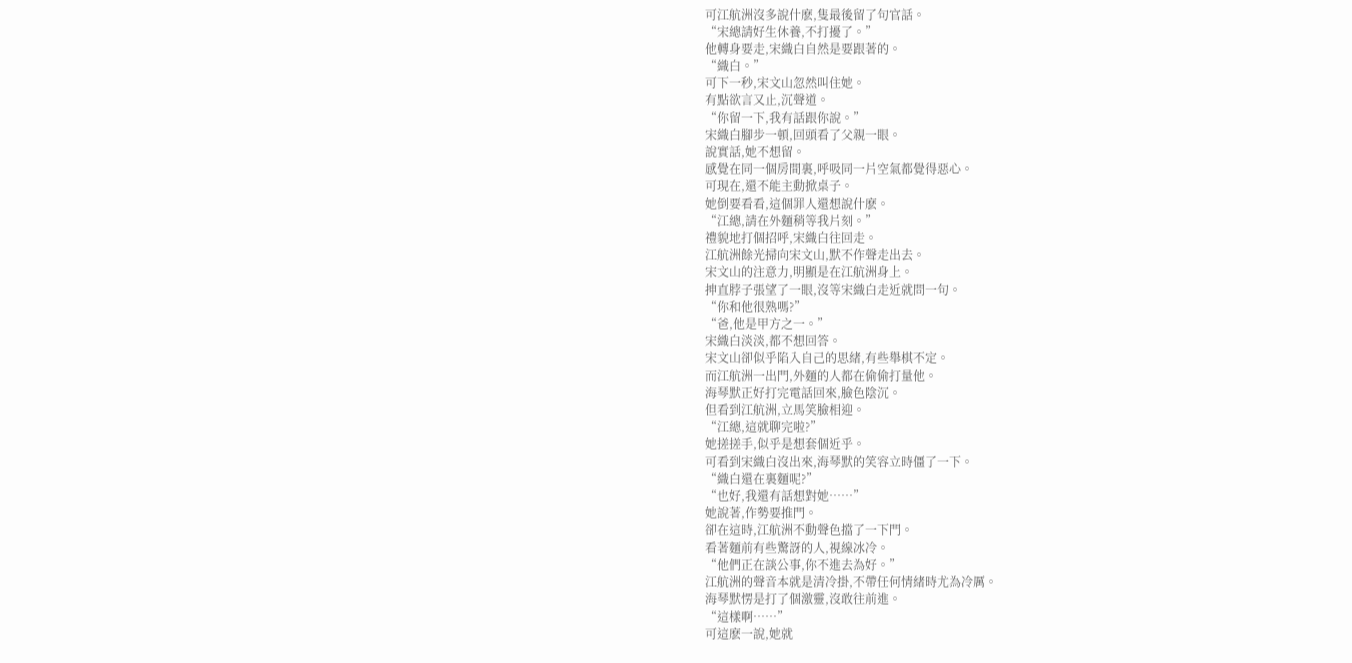可江航洲沒多說什麽,隻最後留了句官話。
“宋總請好生休養,不打擾了。”
他轉身要走,宋織白自然是要跟著的。
“織白。”
可下一秒,宋文山忽然叫住她。
有點欲言又止,沉聲道。
“你留一下,我有話跟你說。”
宋織白腳步一頓,回頭看了父親一眼。
說實話,她不想留。
感覺在同一個房間裏,呼吸同一片空氣都覺得惡心。
可現在,還不能主動掀桌子。
她倒要看看,這個罪人還想說什麽。
“江總,請在外麵稍等我片刻。”
禮貌地打個招呼,宋織白往回走。
江航洲餘光掃向宋文山,默不作聲走出去。
宋文山的注意力,明顯是在江航洲身上。
抻直脖子張望了一眼,沒等宋織白走近就問一句。
“你和他很熟嗎?”
“爸,他是甲方之一。”
宋織白淡淡,都不想回答。
宋文山卻似乎陷入自己的思緒,有些舉棋不定。
而江航洲一出門,外麵的人都在偷偷打量他。
海琴默正好打完電話回來,臉色陰沉。
但看到江航洲,立馬笑臉相迎。
“江總,這就聊完啦?”
她搓搓手,似乎是想套個近乎。
可看到宋織白沒出來,海琴默的笑容立時僵了一下。
“織白還在裏麵呢?”
“也好,我還有話想對她……”
她說著,作勢要推門。
卻在這時,江航洲不動聲色擋了一下門。
看著麵前有些驚訝的人,視線冰冷。
“他們正在談公事,你不進去為好。”
江航洲的聲音本就是清冷掛,不帶任何情緒時尤為冷厲。
海琴默愣是打了個激靈,沒敢往前進。
“這樣啊……”
可這麽一說,她就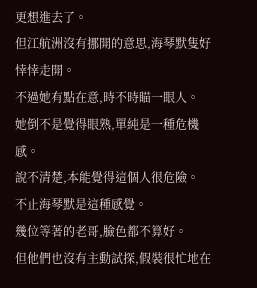更想進去了。
但江航洲沒有挪開的意思,海琴默隻好悻悻走開。
不過她有點在意,時不時瞄一眼人。
她倒不是覺得眼熟,單純是一種危機感。
說不清楚,本能覺得這個人很危險。
不止海琴默是這種感覺。
幾位等著的老哥,臉色都不算好。
但他們也沒有主動試探,假裝很忙地在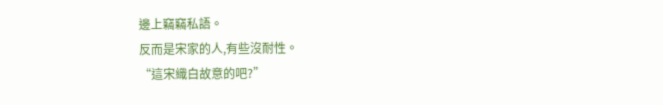邊上竊竊私語。
反而是宋家的人,有些沒耐性。
“這宋織白故意的吧?”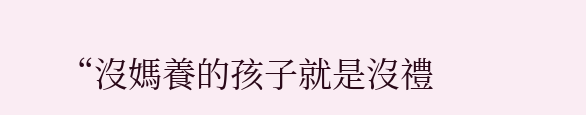“沒媽養的孩子就是沒禮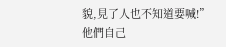貌,見了人也不知道要喊!”
他們自己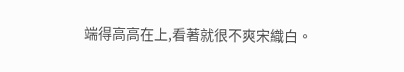端得高高在上,看著就很不爽宋織白。